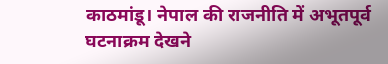काठमांडू। नेपाल की राजनीति में अभूतपूर्व घटनाक्रम देखने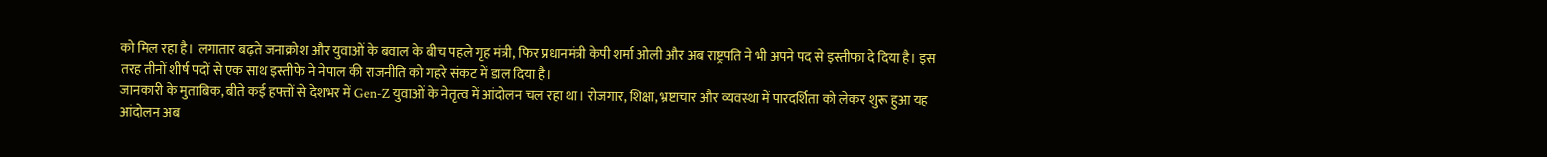को मिल रहा है। लगातार बढ़ते जनाक्रोश और युवाओं के बवाल के बीच पहले गृह मंत्री, फिर प्रधानमंत्री केपी शर्मा ओली और अब राष्ट्रपति ने भी अपने पद से इस्तीफा दे दिया है। इस तरह तीनों शीर्ष पदों से एक साथ इस्तीफे ने नेपाल की राजनीति को गहरे संकट में डाल दिया है।
जानकारी के मुताबिक, बीते कई हफ्तों से देशभर में Gen-Z युवाओं के नेतृत्व में आंदोलन चल रहा था। रोजगार, शिक्षा, भ्रष्टाचार और व्यवस्था में पारदर्शिता को लेकर शुरू हुआ यह आंदोलन अब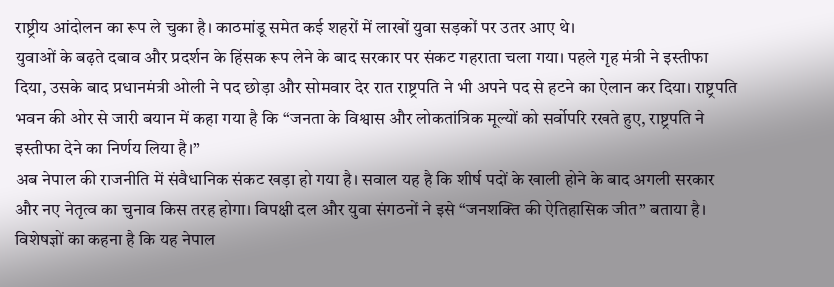राष्ट्रीय आंदोलन का रूप ले चुका है। काठमांडू समेत कई शहरों में लाखों युवा सड़कों पर उतर आए थे।
युवाओं के बढ़ते दबाव और प्रदर्शन के हिंसक रूप लेने के बाद सरकार पर संकट गहराता चला गया। पहले गृह मंत्री ने इस्तीफा दिया, उसके बाद प्रधानमंत्री ओली ने पद छोड़ा और सोमवार देर रात राष्ट्रपति ने भी अपने पद से हटने का ऐलान कर दिया। राष्ट्रपति भवन की ओर से जारी बयान में कहा गया है कि “जनता के विश्वास और लोकतांत्रिक मूल्यों को सर्वोपरि रखते हुए, राष्ट्रपति ने इस्तीफा देने का निर्णय लिया है।”
अब नेपाल की राजनीति में संवैधानिक संकट खड़ा हो गया है। सवाल यह है कि शीर्ष पदों के खाली होने के बाद अगली सरकार और नए नेतृत्व का चुनाव किस तरह होगा। विपक्षी दल और युवा संगठनों ने इसे “जनशक्ति की ऐतिहासिक जीत” बताया है। विशेषज्ञों का कहना है कि यह नेपाल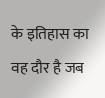के इतिहास का वह दौर है जब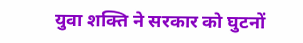युवा शक्ति ने सरकार को घुटनों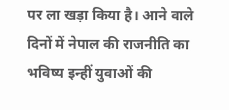पर ला खड़ा किया है। आने वाले दिनों में नेपाल की राजनीति का भविष्य इन्हीं युवाओं की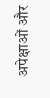अपेक्षाओं और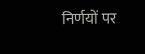निर्णयों पर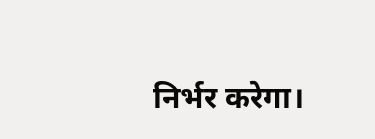निर्भर करेगा।